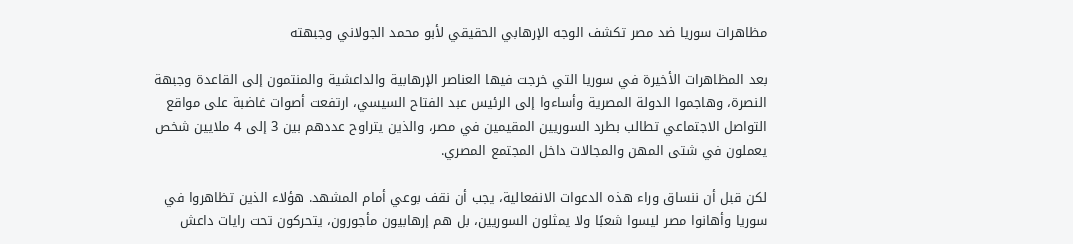مظاهرات سوريا ضد مصر تكشف الوجه الإرهابي الحقيقي لأبو محمد الجولاني وجبهته

بعد المظاهرات الأخيرة في سوريا التي خرجت فيها العناصر الإرهابية والداعشية والمنتمون إلى القاعدة وجبهة النصرة، وهاجموا الدولة المصرية وأساءوا إلى الرئيس عبد الفتاح السيسي، ارتفعت أصوات غاضبة على مواقع التواصل الاجتماعي تطالب بطرد السوريين المقيمين في مصر، والذين يتراوح عددهم بين 3 إلى 4 ملايين شخص يعملون في شتى المهن والمجالات داخل المجتمع المصري.

لكن قبل أن ننساق وراء هذه الدعوات الانفعالية، يجب أن نقف بوعي أمام المشهد. هؤلاء الذين تظاهروا في سوريا وأهانوا مصر ليسوا شعبًا ولا يمثلون السوريين، بل هم إرهابيون مأجورون، يتحركون تحت رايات داعش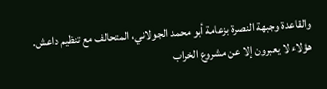والقاعدة وجبهة النصرة بزعامة أبو محمد الجولاني، المتحالف مع تنظيم داعش. هؤلاء لا يعبرون إلا عن مشروع الخراب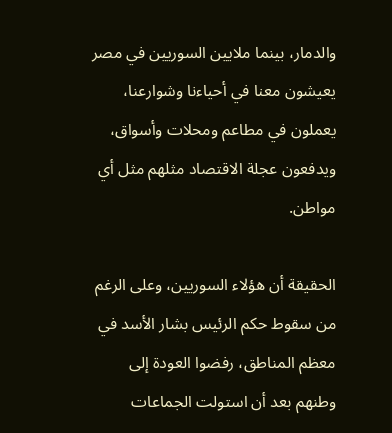والدمار، بينما ملايين السوريين في مصر يعيشون معنا في أحياءنا وشوارعنا، يعملون في مطاعم ومحلات وأسواق، ويدفعون عجلة الاقتصاد مثلهم مثل أي مواطن.

الحقيقة أن هؤلاء السوريين، وعلى الرغم من سقوط حكم الرئيس بشار الأسد في معظم المناطق، رفضوا العودة إلى وطنهم بعد أن استولت الجماعات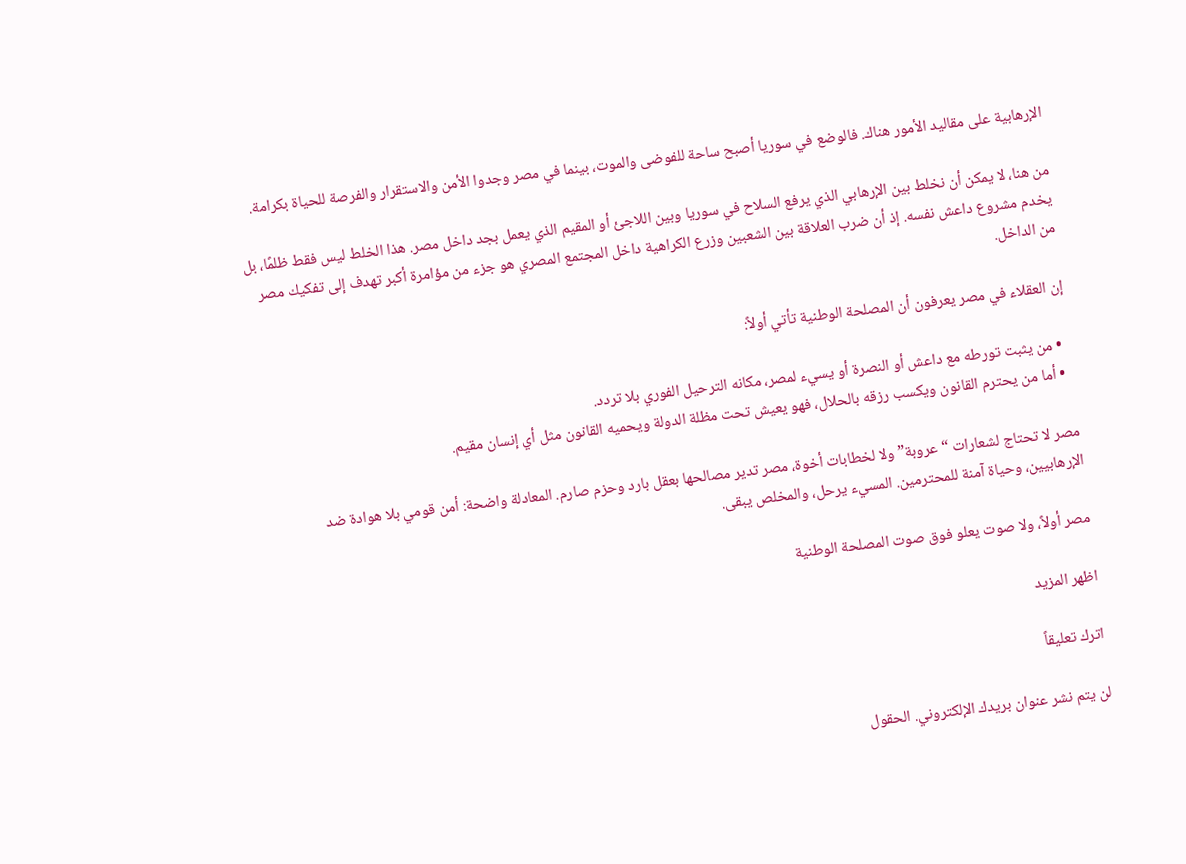الإرهابية على مقاليد الأمور هناك. فالوضع في سوريا أصبح ساحة للفوضى والموت، بينما في مصر وجدوا الأمن والاستقرار والفرصة للحياة بكرامة.

من هنا، لا يمكن أن نخلط بين الإرهابي الذي يرفع السلاح في سوريا وبين اللاجئ أو المقيم الذي يعمل بجد داخل مصر. هذا الخلط ليس فقط ظلمًا، بل يخدم مشروع داعش نفسه. إذ أن ضرب العلاقة بين الشعبين وزرع الكراهية داخل المجتمع المصري هو جزء من مؤامرة أكبر تهدف إلى تفكيك مصر من الداخل.

إن العقلاء في مصر يعرفون أن المصلحة الوطنية تأتي أولاً:

  • من يثبت تورطه مع داعش أو النصرة أو يسيء لمصر، مكانه الترحيل الفوري بلا تردد.
  • أما من يحترم القانون ويكسب رزقه بالحلال، فهو يعيش تحت مظلة الدولة ويحميه القانون مثل أي إنسان مقيم.

مصر لا تحتاج لشعارات “عروبة” ولا لخطابات أخوة، مصر تدير مصالحها بعقل بارد وحزم صارم. المعادلة واضحة: أمن قومي بلا هوادة ضد الإرهابيين، وحياة آمنة للمحترمين. المسيء يرحل، والمخلص يبقى.

مصر أولاً، ولا صوت يعلو فوق صوت المصلحة الوطنية

اظهر المزيد

اترك تعليقاً

لن يتم نشر عنوان بريدك الإلكتروني. الحقول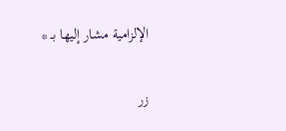الإلزامية مشار إليها بـ *

زر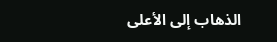الذهاب إلى الأعلى